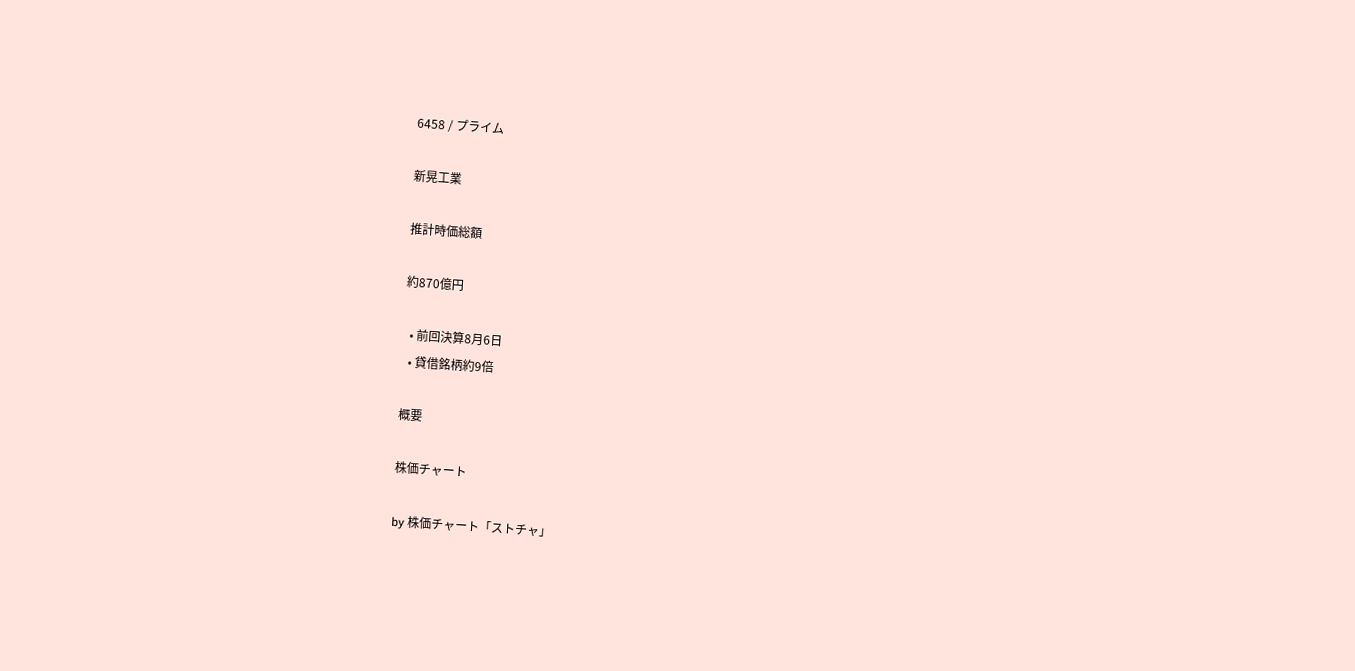6458 / プライム

新晃工業

推計時価総額

約870億円

  • 前回決算8月6日
  • 貸借銘柄約9倍

概要

株価チャート

by 株価チャート「ストチャ」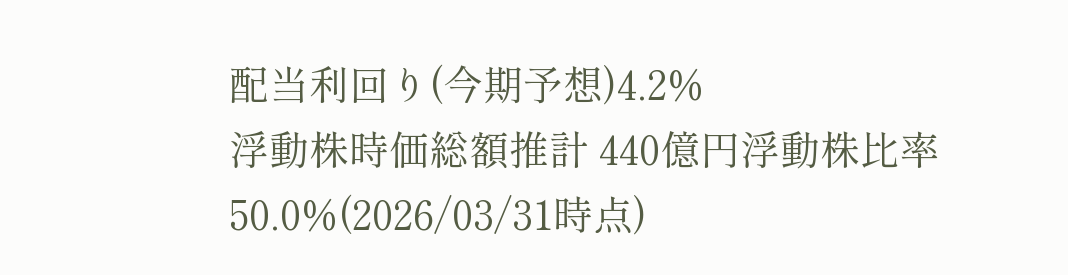配当利回り(今期予想)4.2%
浮動株時価総額推計 440億円浮動株比率 50.0%(2026/03/31時点)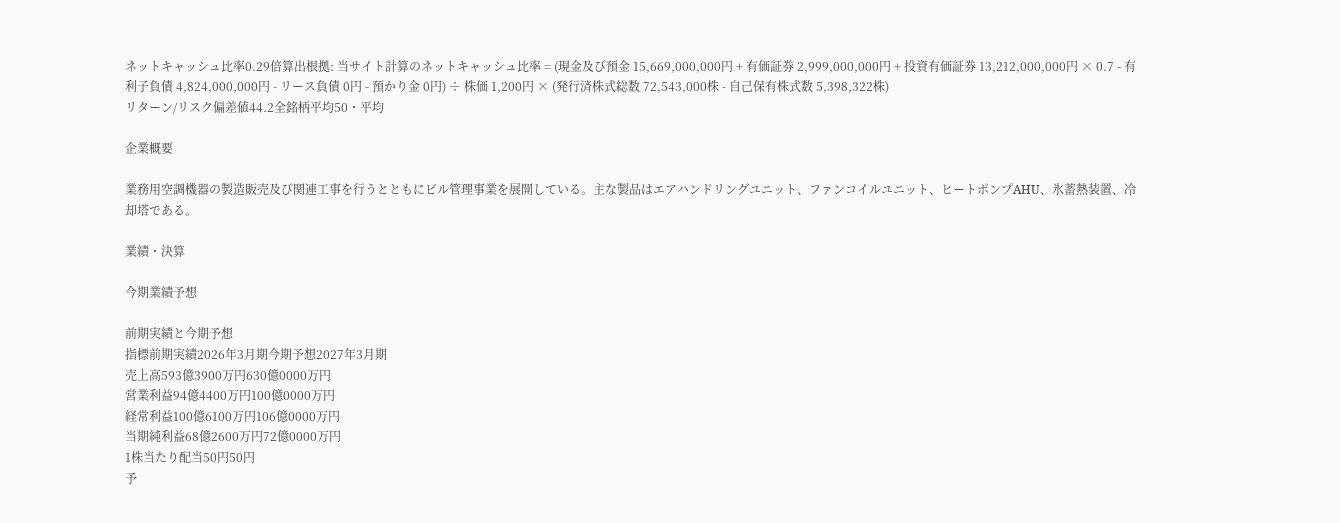ネットキャッシュ比率0.29倍算出根拠: 当サイト計算のネットキャッシュ比率 = (現金及び預金 15,669,000,000円 + 有価証券 2,999,000,000円 + 投資有価証券 13,212,000,000円 × 0.7 - 有利子負債 4,824,000,000円 - リース負債 0円 - 預かり金 0円) ÷ 株価 1,200円 × (発行済株式総数 72,543,000株 - 自己保有株式数 5,398,322株)
リターン/リスク偏差値44.2全銘柄平均50・平均

企業概要

業務用空調機器の製造販売及び関連工事を行うとともにビル管理事業を展開している。主な製品はエアハンドリングユニット、ファンコイルユニット、ヒートポンプAHU、氷蓄熱装置、冷却塔である。

業績・決算

今期業績予想

前期実績と今期予想
指標前期実績2026年3月期今期予想2027年3月期
売上高593億3900万円630億0000万円
営業利益94億4400万円100億0000万円
経常利益100億6100万円106億0000万円
当期純利益68億2600万円72億0000万円
1株当たり配当50円50円
予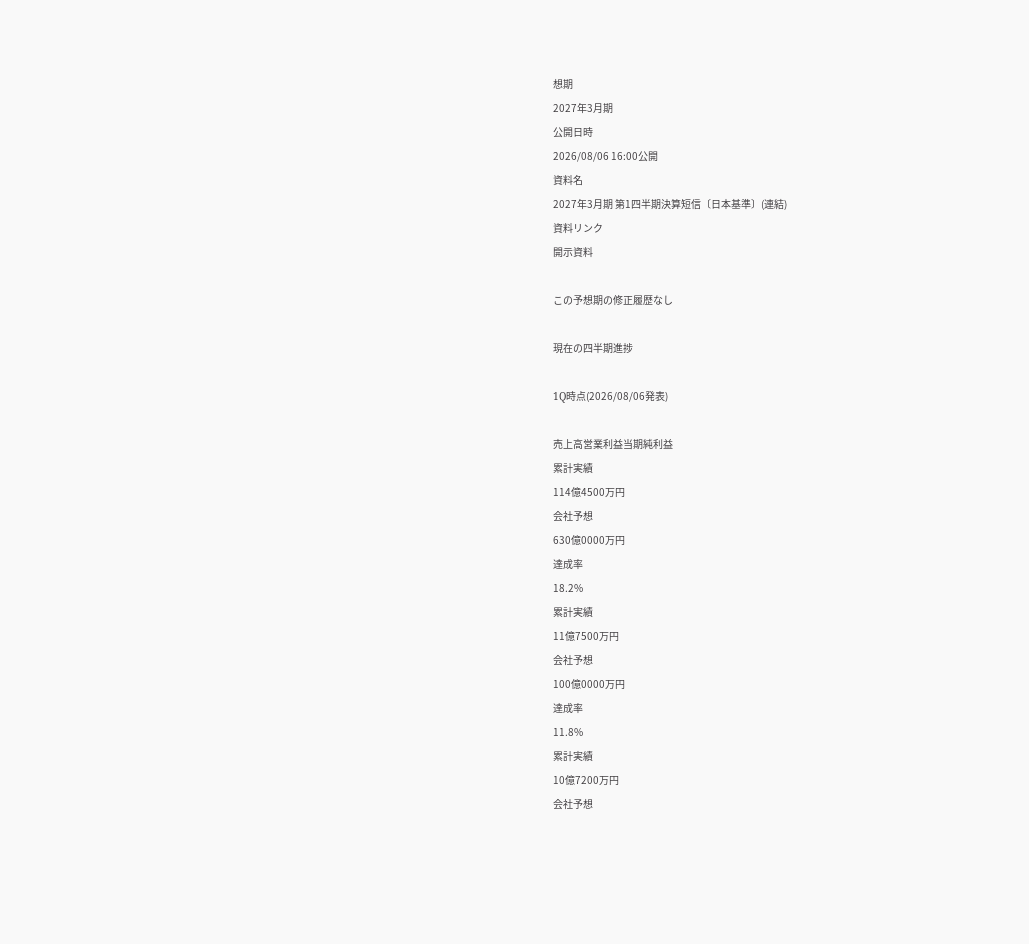想期
2027年3月期
公開日時
2026/08/06 16:00公開
資料名
2027年3月期 第1四半期決算短信〔日本基準〕(連結)
資料リンク
開示資料

この予想期の修正履歴なし

現在の四半期進捗

1Q時点(2026/08/06発表)

売上高営業利益当期純利益
累計実績
114億4500万円
会社予想
630億0000万円
達成率
18.2%
累計実績
11億7500万円
会社予想
100億0000万円
達成率
11.8%
累計実績
10億7200万円
会社予想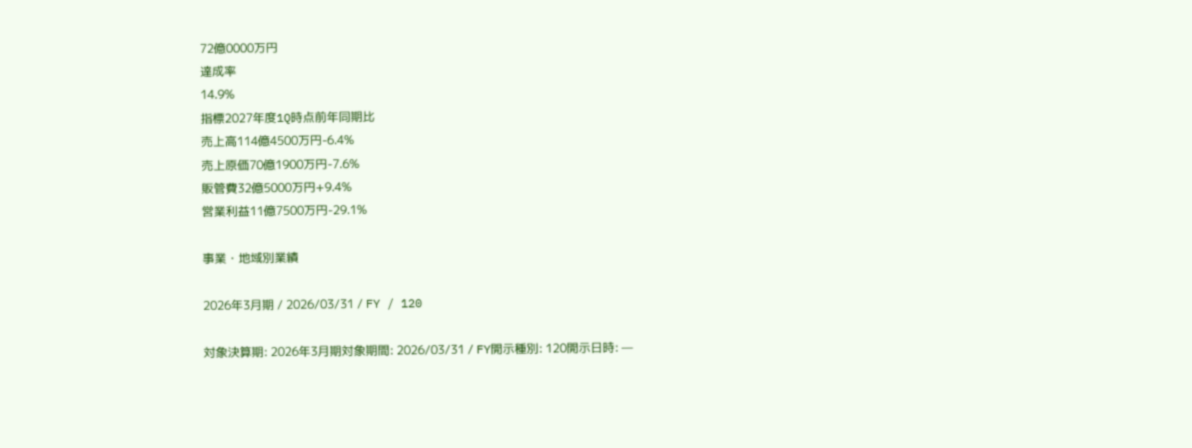72億0000万円
達成率
14.9%
指標2027年度1Q時点前年同期比
売上高114億4500万円-6.4%
売上原価70億1900万円-7.6%
販管費32億5000万円+9.4%
営業利益11億7500万円-29.1%

事業・地域別業績

2026年3月期 / 2026/03/31 / FY / 120

対象決算期: 2026年3月期対象期間: 2026/03/31 / FY開示種別: 120開示日時: —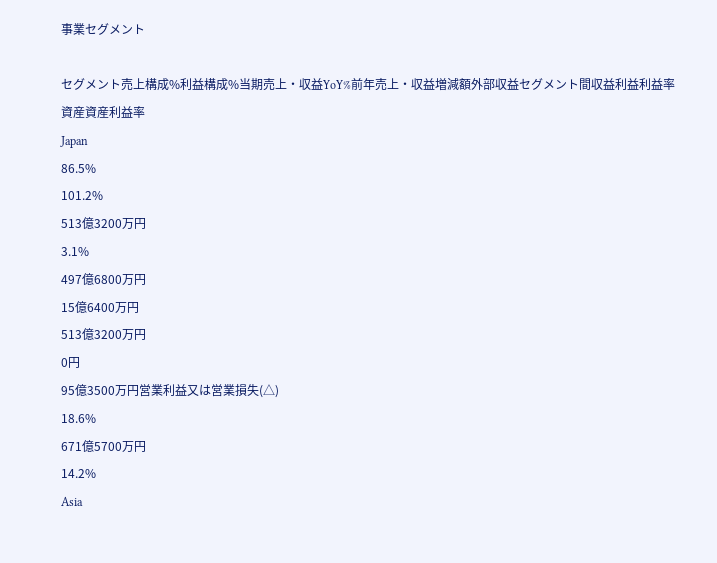事業セグメント

セグメント売上構成%利益構成%当期売上・収益YoY%前年売上・収益増減額外部収益セグメント間収益利益利益率資産資産利益率
Japan
86.5%
101.2%
513億3200万円
3.1%
497億6800万円
15億6400万円
513億3200万円
0円
95億3500万円営業利益又は営業損失(△)
18.6%
671億5700万円
14.2%
Asia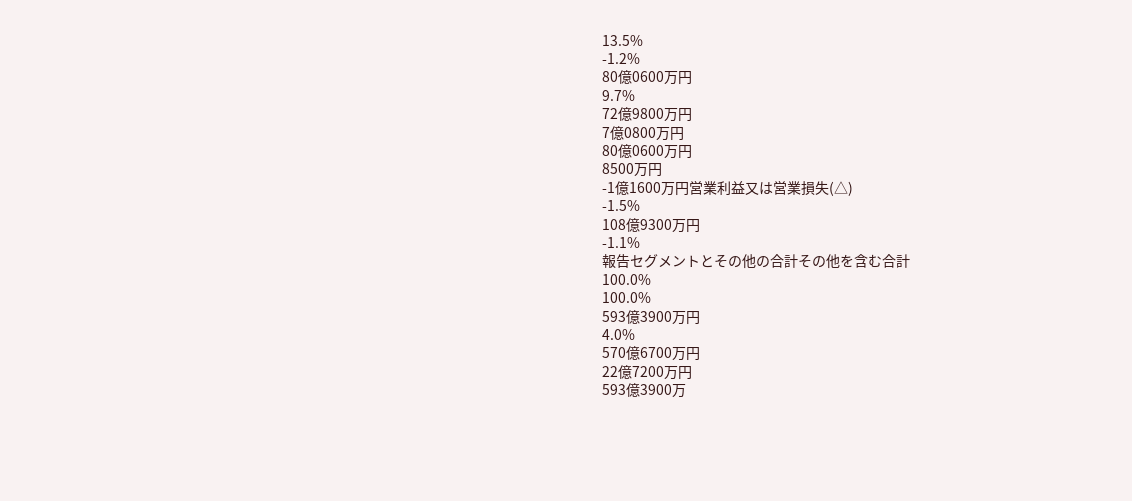13.5%
-1.2%
80億0600万円
9.7%
72億9800万円
7億0800万円
80億0600万円
8500万円
-1億1600万円営業利益又は営業損失(△)
-1.5%
108億9300万円
-1.1%
報告セグメントとその他の合計その他を含む合計
100.0%
100.0%
593億3900万円
4.0%
570億6700万円
22億7200万円
593億3900万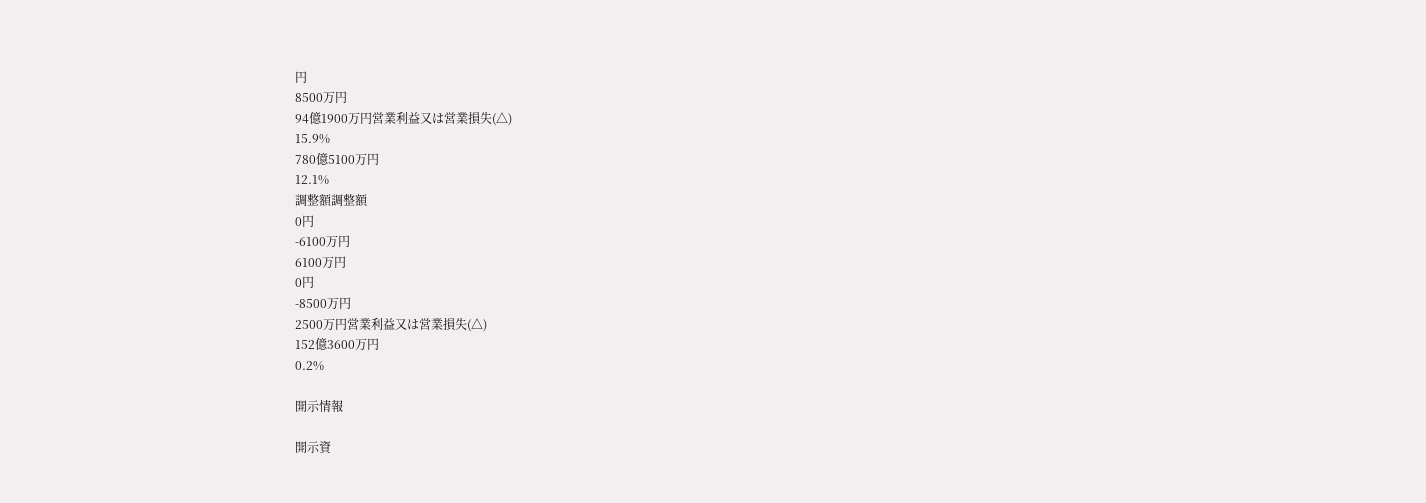円
8500万円
94億1900万円営業利益又は営業損失(△)
15.9%
780億5100万円
12.1%
調整額調整額
0円
-6100万円
6100万円
0円
-8500万円
2500万円営業利益又は営業損失(△)
152億3600万円
0.2%

開示情報

開示資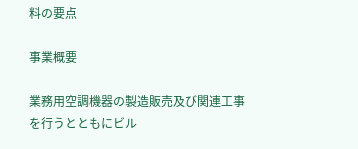料の要点

事業概要

業務用空調機器の製造販売及び関連工事を行うとともにビル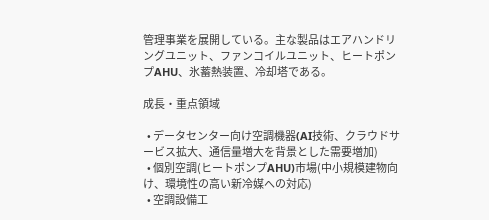管理事業を展開している。主な製品はエアハンドリングユニット、ファンコイルユニット、ヒートポンプAHU、氷蓄熱装置、冷却塔である。

成長・重点領域

  • データセンター向け空調機器(AI技術、クラウドサービス拡大、通信量増大を背景とした需要増加)
  • 個別空調(ヒートポンプAHU)市場(中小規模建物向け、環境性の高い新冷媒への対応)
  • 空調設備工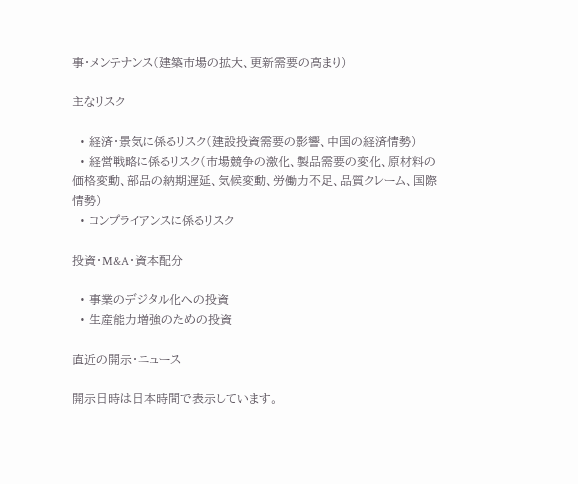事・メンテナンス(建築市場の拡大、更新需要の高まり)

主なリスク

  • 経済・景気に係るリスク(建設投資需要の影響、中国の経済情勢)
  • 経営戦略に係るリスク(市場競争の激化、製品需要の変化、原材料の価格変動、部品の納期遅延、気候変動、労働力不足、品質クレーム、国際情勢)
  • コンプライアンスに係るリスク

投資・M&A・資本配分

  • 事業のデジタル化への投資
  • 生産能力増強のための投資

直近の開示・ニュース

開示日時は日本時間で表示しています。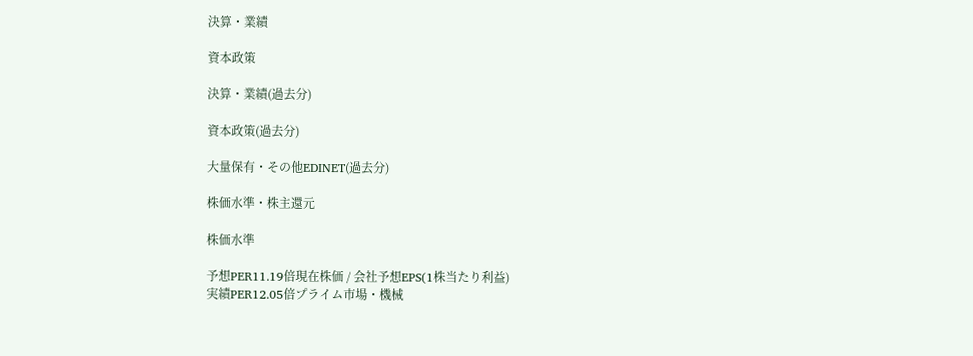決算・業績

資本政策

決算・業績(過去分)

資本政策(過去分)

大量保有・その他EDINET(過去分)

株価水準・株主還元

株価水準

予想PER11.19倍現在株価 / 会社予想EPS(1株当たり利益)
実績PER12.05倍プライム市場・機械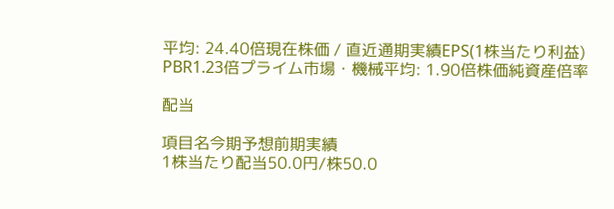平均: 24.40倍現在株価 / 直近通期実績EPS(1株当たり利益)
PBR1.23倍プライム市場・機械平均: 1.90倍株価純資産倍率

配当

項目名今期予想前期実績
1株当たり配当50.0円/株50.0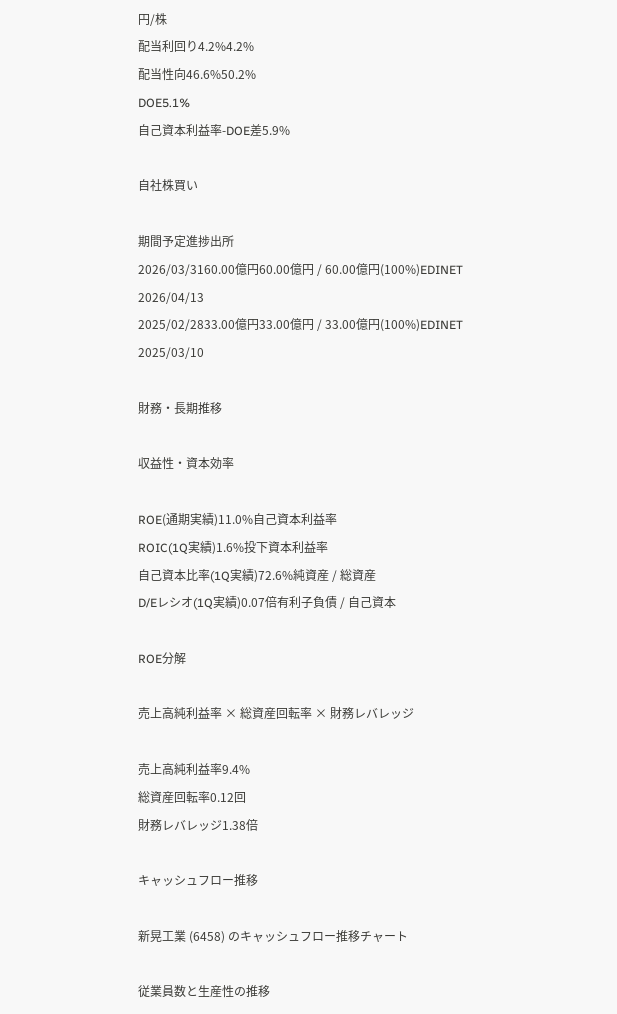円/株
配当利回り4.2%4.2%
配当性向46.6%50.2%
DOE5.1%
自己資本利益率-DOE差5.9%

自社株買い

期間予定進捗出所
2026/03/3160.00億円60.00億円 / 60.00億円(100%)EDINET 2026/04/13
2025/02/2833.00億円33.00億円 / 33.00億円(100%)EDINET 2025/03/10

財務・長期推移

収益性・資本効率

ROE(通期実績)11.0%自己資本利益率
ROIC(1Q実績)1.6%投下資本利益率
自己資本比率(1Q実績)72.6%純資産 / 総資産
D/Eレシオ(1Q実績)0.07倍有利子負債 / 自己資本

ROE分解

売上高純利益率 × 総資産回転率 × 財務レバレッジ

売上高純利益率9.4%
総資産回転率0.12回
財務レバレッジ1.38倍

キャッシュフロー推移

新晃工業 (6458) のキャッシュフロー推移チャート

従業員数と生産性の推移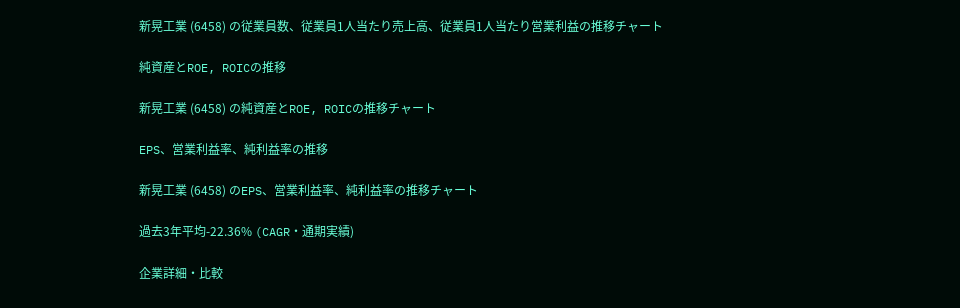新晃工業 (6458) の従業員数、従業員1人当たり売上高、従業員1人当たり営業利益の推移チャート

純資産とROE, ROICの推移

新晃工業 (6458) の純資産とROE, ROICの推移チャート

EPS、営業利益率、純利益率の推移

新晃工業 (6458) のEPS、営業利益率、純利益率の推移チャート

過去3年平均-22.36% (CAGR・通期実績)

企業詳細・比較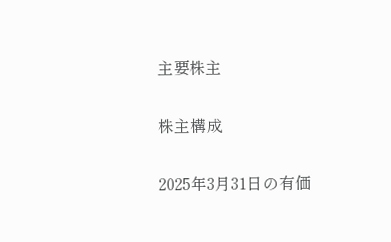主要株主

株主構成

2025年3月31日の有価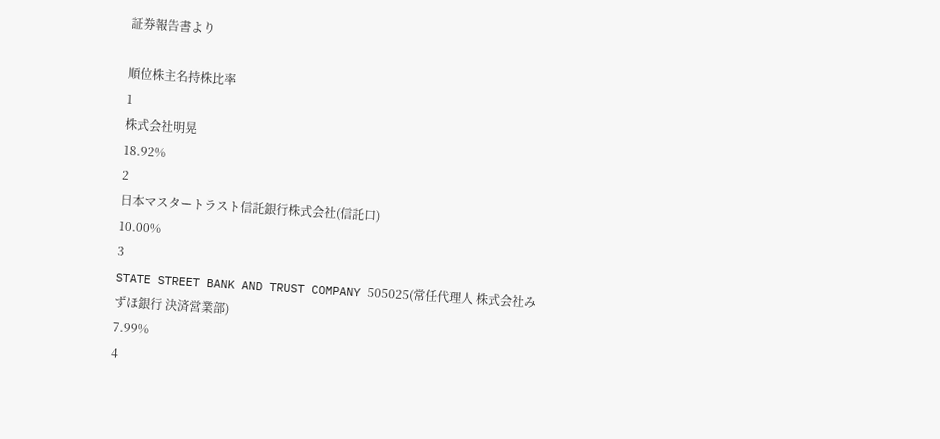証券報告書より

順位株主名持株比率
1
株式会社明晃
18.92%
2
日本マスタートラスト信託銀行株式会社(信託口)
10.00%
3
STATE STREET BANK AND TRUST COMPANY 505025(常任代理人 株式会社みずほ銀行 決済営業部)
7.99%
4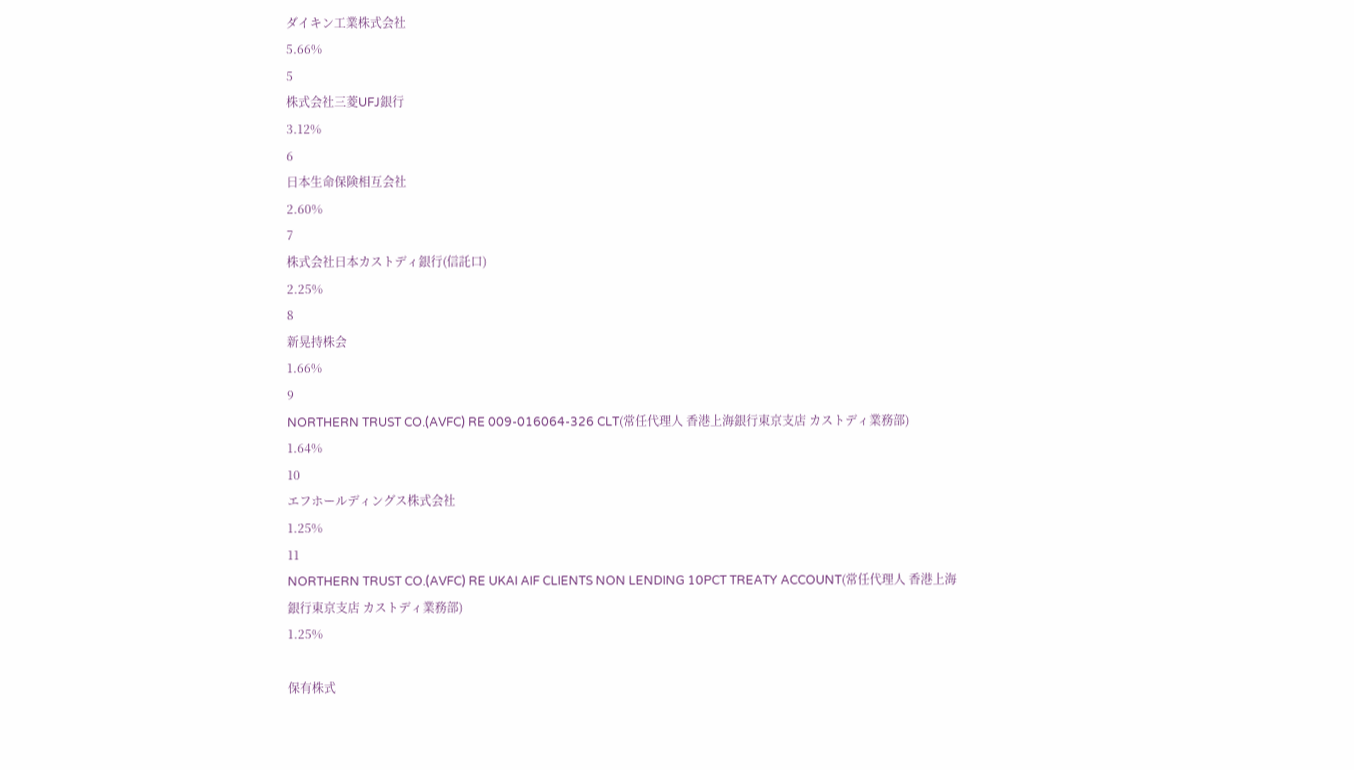ダイキン工業株式会社
5.66%
5
株式会社三菱UFJ銀行
3.12%
6
日本生命保険相互会社
2.60%
7
株式会社日本カストディ銀行(信託口)
2.25%
8
新晃持株会
1.66%
9
NORTHERN TRUST CO.(AVFC) RE 009-016064-326 CLT(常任代理人 香港上海銀行東京支店 カストディ業務部)
1.64%
10
エフホールディングス株式会社
1.25%
11
NORTHERN TRUST CO.(AVFC) RE UKAI AIF CLIENTS NON LENDING 10PCT TREATY ACCOUNT(常任代理人 香港上海銀行東京支店 カストディ業務部)
1.25%

保有株式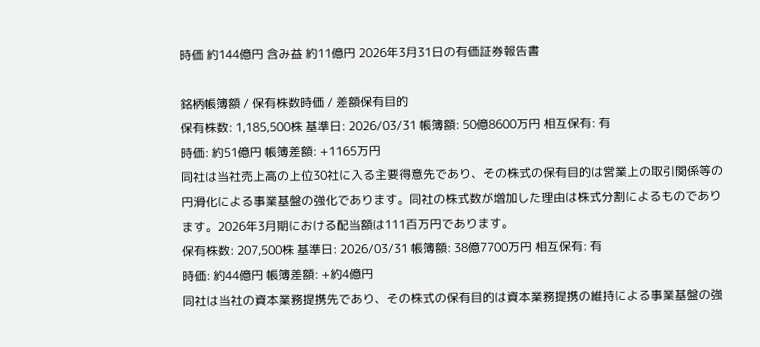時価 約144億円 含み益 約11億円 2026年3月31日の有価証券報告書

銘柄帳簿額 / 保有株数時価 / 差額保有目的
保有株数: 1,185,500株 基準日: 2026/03/31 帳簿額: 50億8600万円 相互保有: 有
時価: 約51億円 帳簿差額: +1165万円
同社は当社売上高の上位30社に入る主要得意先であり、その株式の保有目的は営業上の取引関係等の円滑化による事業基盤の強化であります。同社の株式数が増加した理由は株式分割によるものであります。2026年3月期における配当額は111百万円であります。
保有株数: 207,500株 基準日: 2026/03/31 帳簿額: 38億7700万円 相互保有: 有
時価: 約44億円 帳簿差額: +約4億円
同社は当社の資本業務提携先であり、その株式の保有目的は資本業務提携の維持による事業基盤の強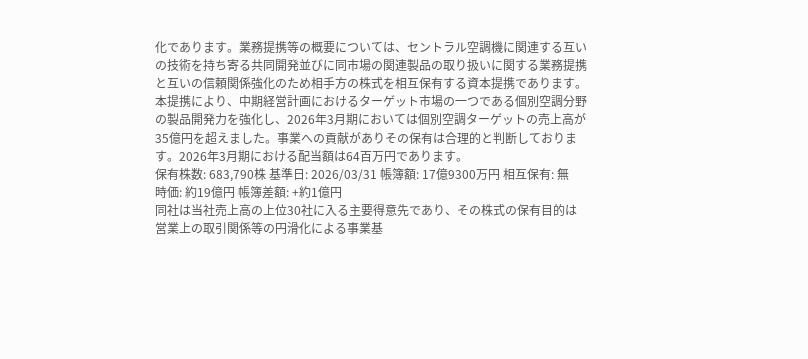化であります。業務提携等の概要については、セントラル空調機に関連する互いの技術を持ち寄る共同開発並びに同市場の関連製品の取り扱いに関する業務提携と互いの信頼関係強化のため相手方の株式を相互保有する資本提携であります。本提携により、中期経営計画におけるターゲット市場の一つである個別空調分野の製品開発力を強化し、2026年3月期においては個別空調ターゲットの売上高が35億円を超えました。事業への貢献がありその保有は合理的と判断しております。2026年3月期における配当額は64百万円であります。
保有株数: 683,790株 基準日: 2026/03/31 帳簿額: 17億9300万円 相互保有: 無
時価: 約19億円 帳簿差額: +約1億円
同社は当社売上高の上位30社に入る主要得意先であり、その株式の保有目的は営業上の取引関係等の円滑化による事業基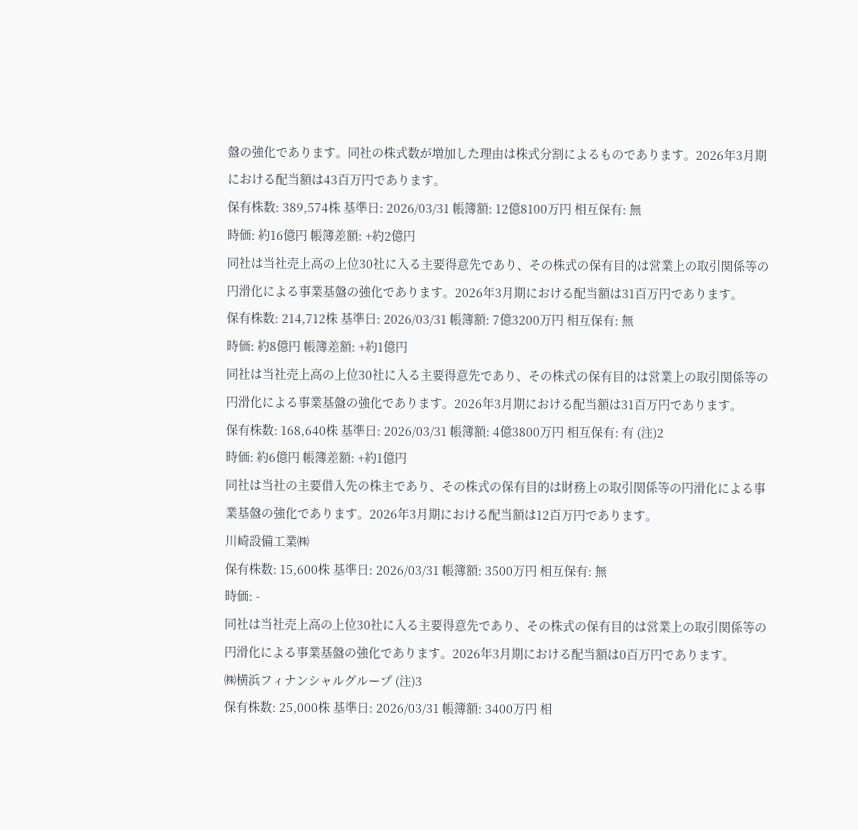盤の強化であります。同社の株式数が増加した理由は株式分割によるものであります。2026年3月期における配当額は43百万円であります。
保有株数: 389,574株 基準日: 2026/03/31 帳簿額: 12億8100万円 相互保有: 無
時価: 約16億円 帳簿差額: +約2億円
同社は当社売上高の上位30社に入る主要得意先であり、その株式の保有目的は営業上の取引関係等の円滑化による事業基盤の強化であります。2026年3月期における配当額は31百万円であります。
保有株数: 214,712株 基準日: 2026/03/31 帳簿額: 7億3200万円 相互保有: 無
時価: 約8億円 帳簿差額: +約1億円
同社は当社売上高の上位30社に入る主要得意先であり、その株式の保有目的は営業上の取引関係等の円滑化による事業基盤の強化であります。2026年3月期における配当額は31百万円であります。
保有株数: 168,640株 基準日: 2026/03/31 帳簿額: 4億3800万円 相互保有: 有 (注)2
時価: 約6億円 帳簿差額: +約1億円
同社は当社の主要借入先の株主であり、その株式の保有目的は財務上の取引関係等の円滑化による事業基盤の強化であります。2026年3月期における配当額は12百万円であります。
川崎設備工業㈱
保有株数: 15,600株 基準日: 2026/03/31 帳簿額: 3500万円 相互保有: 無
時価: -
同社は当社売上高の上位30社に入る主要得意先であり、その株式の保有目的は営業上の取引関係等の円滑化による事業基盤の強化であります。2026年3月期における配当額は0百万円であります。
㈱横浜フィナンシャルグループ (注)3
保有株数: 25,000株 基準日: 2026/03/31 帳簿額: 3400万円 相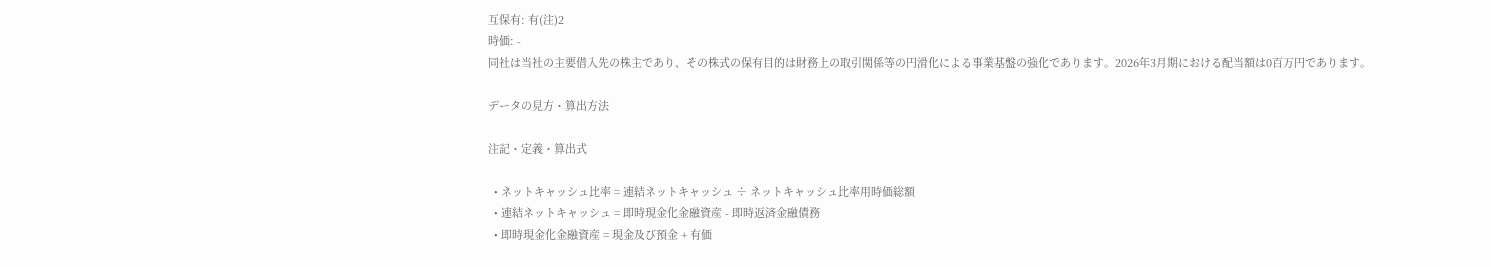互保有: 有(注)2
時価: -
同社は当社の主要借入先の株主であり、その株式の保有目的は財務上の取引関係等の円滑化による事業基盤の強化であります。2026年3月期における配当額は0百万円であります。

データの見方・算出方法

注記・定義・算出式

  • ネットキャッシュ比率 = 連結ネットキャッシュ ÷ ネットキャッシュ比率用時価総額
  • 連結ネットキャッシュ = 即時現金化金融資産 - 即時返済金融債務
  • 即時現金化金融資産 = 現金及び預金 + 有価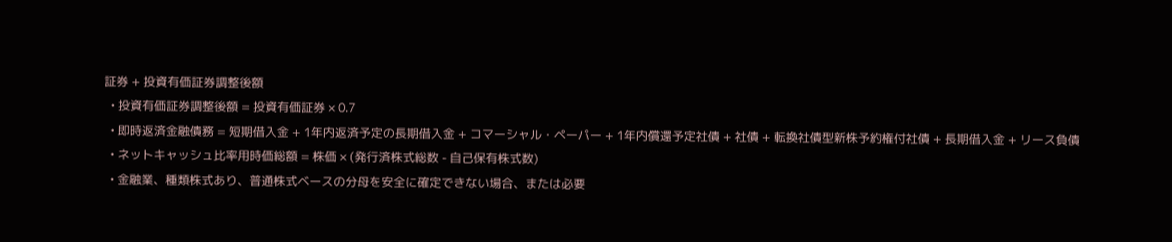証券 + 投資有価証券調整後額
  • 投資有価証券調整後額 = 投資有価証券 × 0.7
  • 即時返済金融債務 = 短期借入金 + 1年内返済予定の長期借入金 + コマーシャル・ペーパー + 1年内償還予定社債 + 社債 + 転換社債型新株予約権付社債 + 長期借入金 + リース負債
  • ネットキャッシュ比率用時価総額 = 株価 × (発行済株式総数 - 自己保有株式数)
  • 金融業、種類株式あり、普通株式ベースの分母を安全に確定できない場合、または必要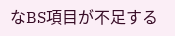なBS項目が不足する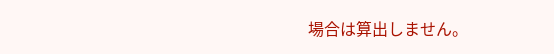場合は算出しません。